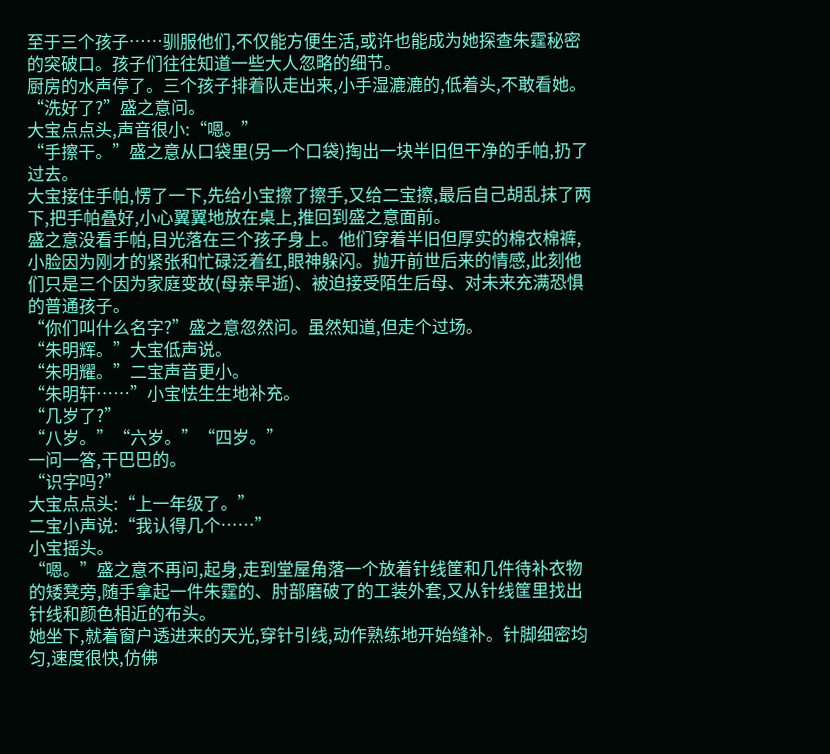至于三个孩子……驯服他们,不仅能方便生活,或许也能成为她探查朱霆秘密的突破口。孩子们往往知道一些大人忽略的细节。
厨房的水声停了。三个孩子排着队走出来,小手湿漉漉的,低着头,不敢看她。
“洗好了?”盛之意问。
大宝点点头,声音很小:“嗯。”
“手擦干。”盛之意从口袋里(另一个口袋)掏出一块半旧但干净的手帕,扔了过去。
大宝接住手帕,愣了一下,先给小宝擦了擦手,又给二宝擦,最后自己胡乱抹了两下,把手帕叠好,小心翼翼地放在桌上,推回到盛之意面前。
盛之意没看手帕,目光落在三个孩子身上。他们穿着半旧但厚实的棉衣棉裤,小脸因为刚才的紧张和忙碌泛着红,眼神躲闪。抛开前世后来的情感,此刻他们只是三个因为家庭变故(母亲早逝)、被迫接受陌生后母、对未来充满恐惧的普通孩子。
“你们叫什么名字?”盛之意忽然问。虽然知道,但走个过场。
“朱明辉。”大宝低声说。
“朱明耀。”二宝声音更小。
“朱明轩……”小宝怯生生地补充。
“几岁了?”
“八岁。”“六岁。”“四岁。”
一问一答,干巴巴的。
“识字吗?”
大宝点点头:“上一年级了。”
二宝小声说:“我认得几个……”
小宝摇头。
“嗯。”盛之意不再问,起身,走到堂屋角落一个放着针线筐和几件待补衣物的矮凳旁,随手拿起一件朱霆的、肘部磨破了的工装外套,又从针线筐里找出针线和颜色相近的布头。
她坐下,就着窗户透进来的天光,穿针引线,动作熟练地开始缝补。针脚细密均匀,速度很快,仿佛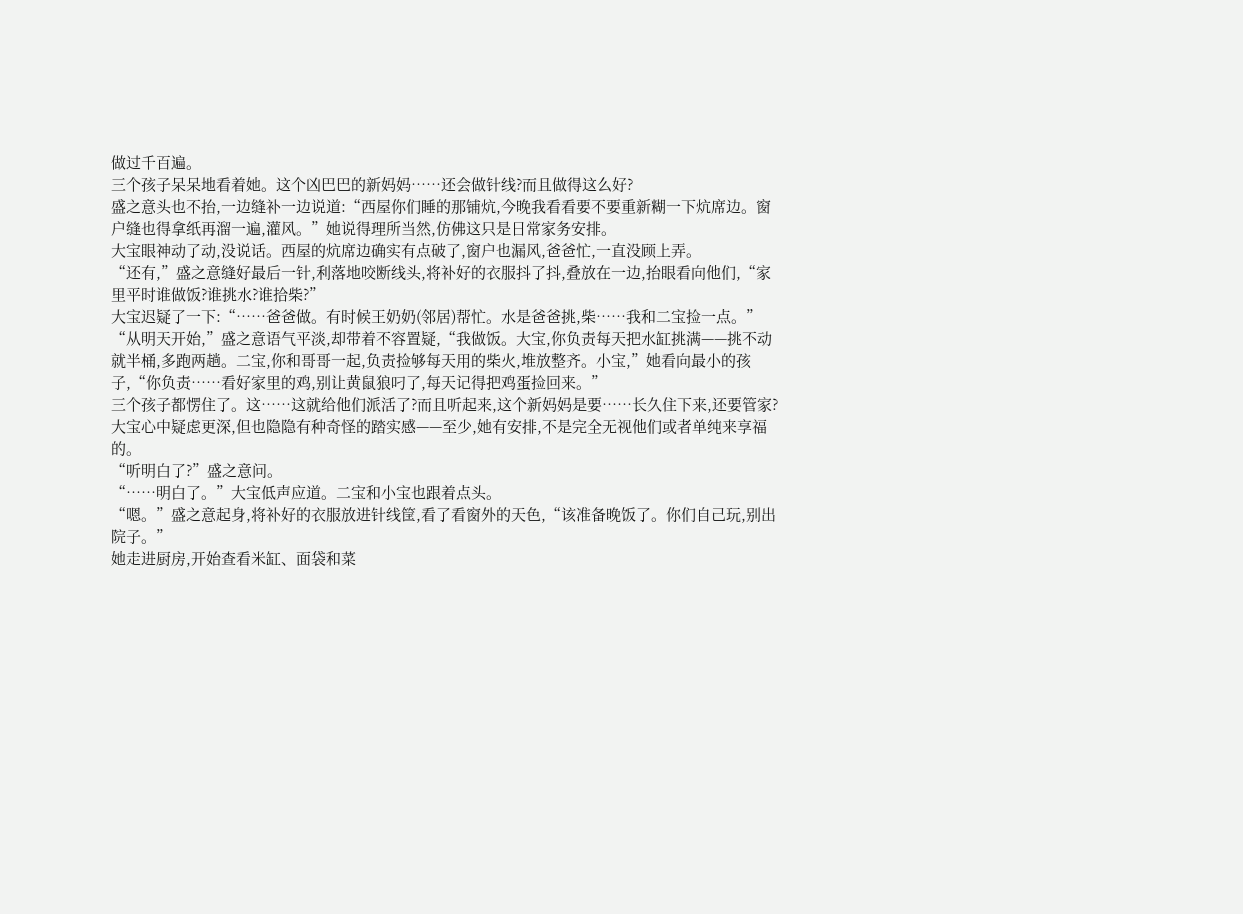做过千百遍。
三个孩子呆呆地看着她。这个凶巴巴的新妈妈……还会做针线?而且做得这么好?
盛之意头也不抬,一边缝补一边说道:“西屋你们睡的那铺炕,今晚我看看要不要重新糊一下炕席边。窗户缝也得拿纸再溜一遍,灌风。”她说得理所当然,仿佛这只是日常家务安排。
大宝眼神动了动,没说话。西屋的炕席边确实有点破了,窗户也漏风,爸爸忙,一直没顾上弄。
“还有,”盛之意缝好最后一针,利落地咬断线头,将补好的衣服抖了抖,叠放在一边,抬眼看向他们,“家里平时谁做饭?谁挑水?谁拾柴?”
大宝迟疑了一下:“……爸爸做。有时候王奶奶(邻居)帮忙。水是爸爸挑,柴……我和二宝捡一点。”
“从明天开始,”盛之意语气平淡,却带着不容置疑,“我做饭。大宝,你负责每天把水缸挑满——挑不动就半桶,多跑两趟。二宝,你和哥哥一起,负责捡够每天用的柴火,堆放整齐。小宝,”她看向最小的孩子,“你负责……看好家里的鸡,别让黄鼠狼叼了,每天记得把鸡蛋捡回来。”
三个孩子都愣住了。这……这就给他们派活了?而且听起来,这个新妈妈是要……长久住下来,还要管家?
大宝心中疑虑更深,但也隐隐有种奇怪的踏实感——至少,她有安排,不是完全无视他们或者单纯来享福的。
“听明白了?”盛之意问。
“……明白了。”大宝低声应道。二宝和小宝也跟着点头。
“嗯。”盛之意起身,将补好的衣服放进针线筐,看了看窗外的天色,“该准备晚饭了。你们自己玩,别出院子。”
她走进厨房,开始查看米缸、面袋和菜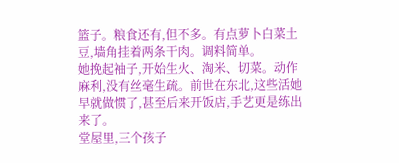篮子。粮食还有,但不多。有点萝卜白菜土豆,墙角挂着两条干肉。调料简单。
她挽起袖子,开始生火、淘米、切菜。动作麻利,没有丝毫生疏。前世在东北,这些活她早就做惯了,甚至后来开饭店,手艺更是练出来了。
堂屋里,三个孩子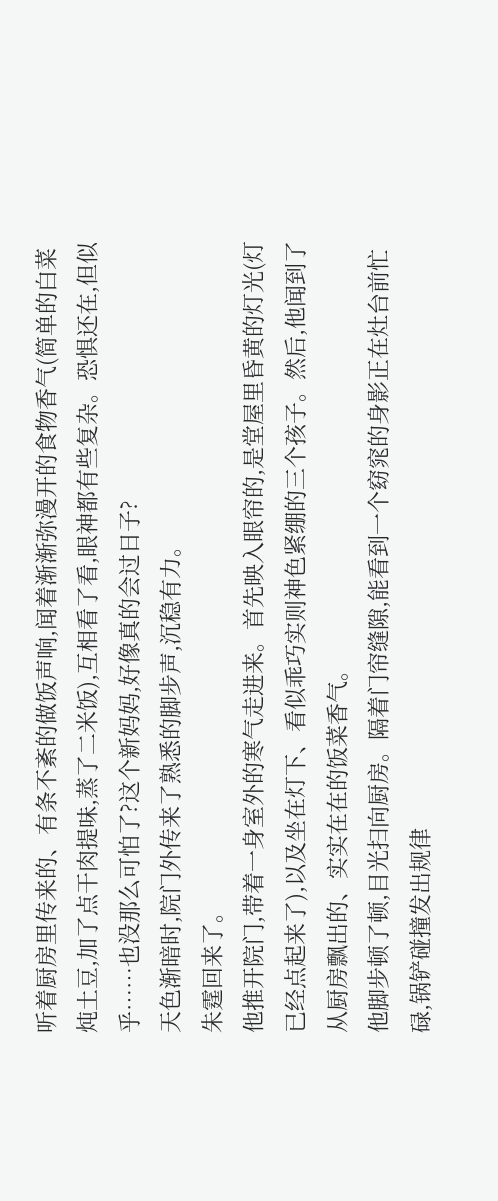听着厨房里传来的、有条不紊的做饭声响,闻着渐渐弥漫开的食物香气(简单的白菜炖土豆,加了点干肉提味,蒸了二米饭),互相看了看,眼神都有些复杂。恐惧还在,但似乎……也没那么可怕了?这个新妈妈,好像真的会过日子?
天色渐暗时,院门外传来了熟悉的脚步声,沉稳有力。
朱霆回来了。
他推开院门,带着一身室外的寒气走进来。首先映入眼帘的,是堂屋里昏黄的灯光(灯已经点起来了),以及坐在灯下、看似乖巧实则神色紧绷的三个孩子。然后,他闻到了从厨房飘出的、实实在在的饭菜香气。
他脚步顿了顿,目光扫向厨房。隔着门帘缝隙,能看到一个窈窕的身影正在灶台前忙碌,锅铲碰撞发出规律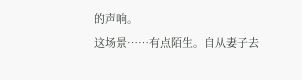的声响。
这场景……有点陌生。自从妻子去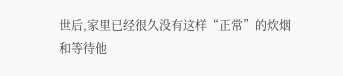世后,家里已经很久没有这样“正常”的炊烟和等待他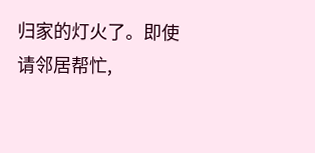归家的灯火了。即使请邻居帮忙,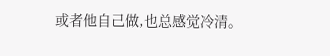或者他自己做,也总感觉冷清。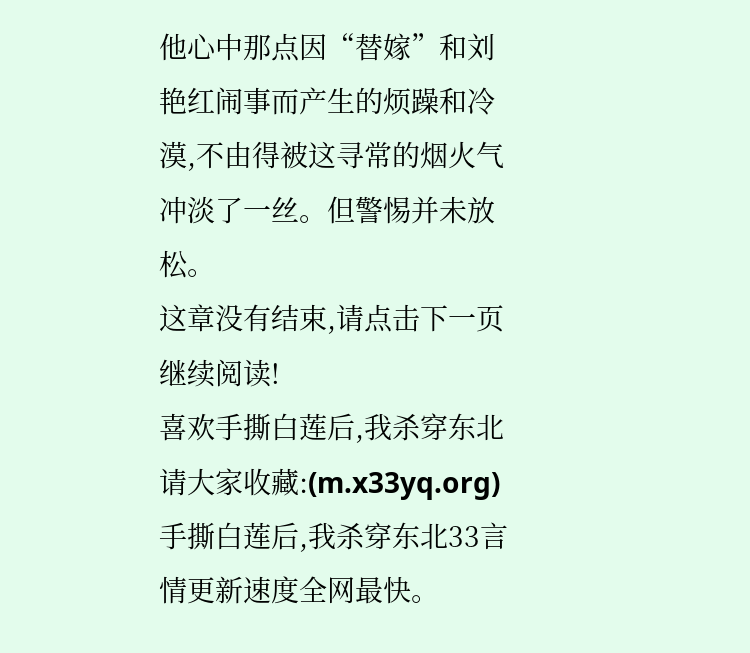他心中那点因“替嫁”和刘艳红闹事而产生的烦躁和冷漠,不由得被这寻常的烟火气冲淡了一丝。但警惕并未放松。
这章没有结束,请点击下一页继续阅读!
喜欢手撕白莲后,我杀穿东北请大家收藏:(m.x33yq.org)手撕白莲后,我杀穿东北33言情更新速度全网最快。